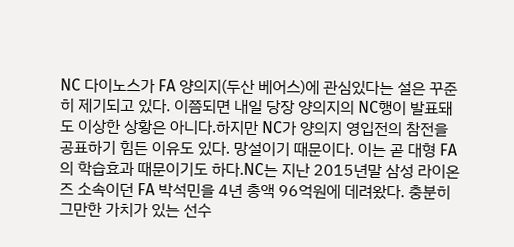NC 다이노스가 FA 양의지(두산 베어스)에 관심있다는 설은 꾸준히 제기되고 있다. 이쯤되면 내일 당장 양의지의 NC행이 발표돼도 이상한 상황은 아니다.하지만 NC가 양의지 영입전의 참전을 공표하기 힘든 이유도 있다. 망설이기 때문이다. 이는 곧 대형 FA의 학습효과 때문이기도 하다.NC는 지난 2015년말 삼성 라이온즈 소속이던 FA 박석민을 4년 총액 96억원에 데려왔다. 충분히 그만한 가치가 있는 선수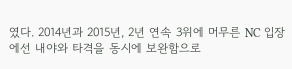였다. 2014년과 2015년, 2년 연속 3위에 머무른 NC 입장에선 내야와 타격을 동시에 보완함으로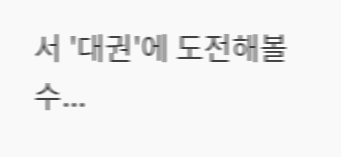서 '대권'에 도전해볼 수...